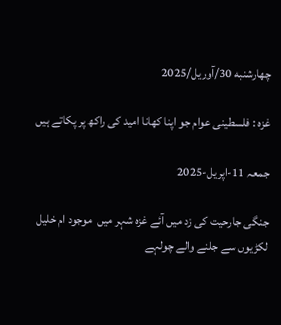چهارشنبه 30/آوریل/2025

غزہ : فلسطینی عوام جو اپنا کھانا امید کی راکھ پر پکاتے ہیں

جمعہ 11-اپریل-2025

جنگی جارحیت کی زد میں آئے غزہ شہر میں  موجود ام خلیل  لکڑیوں سے جلنے والے چولہے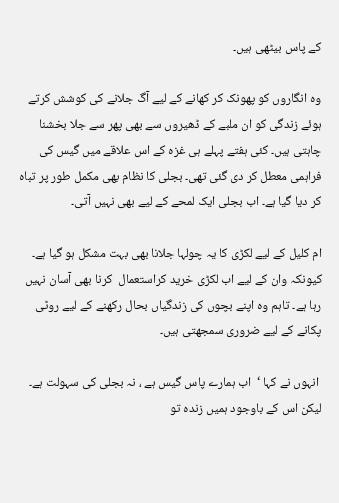کے پاس بیٹھی ہیں۔

وہ انگاروں کو پھونک کر کھانے کے لیے آگ جلانے کی کوشش کرتے ہوئے زندگی کو ان ملبے کے ڈھیروں سے بھی پھر سے جلا بخشنا چاہتی ہیں۔ کئی ہفتے پہلے ہی غزہ کے اس علاقے میں گیس کی فراہمی معطل کر دی گئی تھی۔ بجلی کا نظام بھی مکمل طور پر تباہ کر دیا گیا ہے۔ اب بجلی ایک لمحے کے لیے بھی نہیں آتی۔

ام کلیل کے لیے لکڑی کا یہ چولہا جلانا بھی بہت مشکل ہو گیا ہے۔ کیونکہ وان کے لیے اب لکڑی خرید کراستعمال  کرنا بھی آسان نہیں رہا ہے۔ تاہم وہ اپنے بچوں کی زندگیاں بحال رکھنے کے لیے روٹی پکانے کے لیے ضروری سمجھتی ہیں۔

 انہوں نے کہا ‘  اب ہمارے پاس گیس ہے ، نہ بجلی کی سہولت ہے۔ لیکن اس کے باوجود ہمیں زندہ تو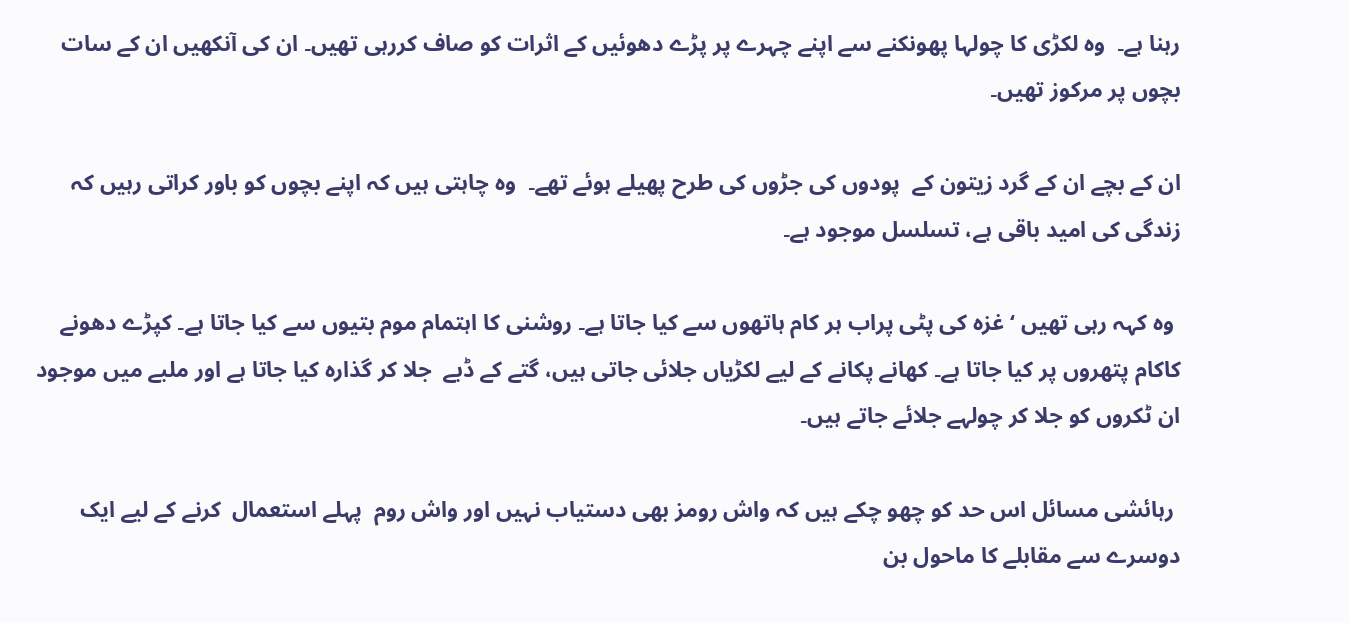رہنا ہے۔  وہ لکڑی کا چولہا پھونکنے سے اپنے چہرے پر پڑے دھوئیں کے اثرات کو صاف کررہی تھیں۔ ان کی آنکھیں ان کے سات بچوں پر مرکوز تھیں۔

ان کے بچے ان کے گرد زیتون کے  پودوں کی جڑوں کی طرح پھیلے ہوئے تھے۔  وہ چاہتی ہیں کہ اپنے بچوں کو باور کراتی رہیں کہ زندگی کی امید باقی ہے، تسلسل موجود ہے۔

 وہ کہہ رہی تھیں ‘ غزہ کی پٹی پراب ہر کام ہاتھوں سے کیا جاتا ہے۔ روشنی کا اہتمام موم بتیوں سے کیا جاتا ہے۔ کپڑے دھونے کاکام پتھروں پر کیا جاتا ہے۔ کھانے پکانے کے لیے لکڑیاں جلائی جاتی ہیں، گتے کے ڈبے  جلا کر گذارہ کیا جاتا ہے اور ملبے میں موجود ان ٹکروں کو جلا کر چولہے جلائے جاتے ہیں۔

 رہائشی مسائل اس حد کو چھو چکے ہیں کہ واش رومز بھی دستیاب نہیں اور واش روم  پہلے استعمال  کرنے کے لیے ایک دوسرے سے مقابلے کا ماحول بن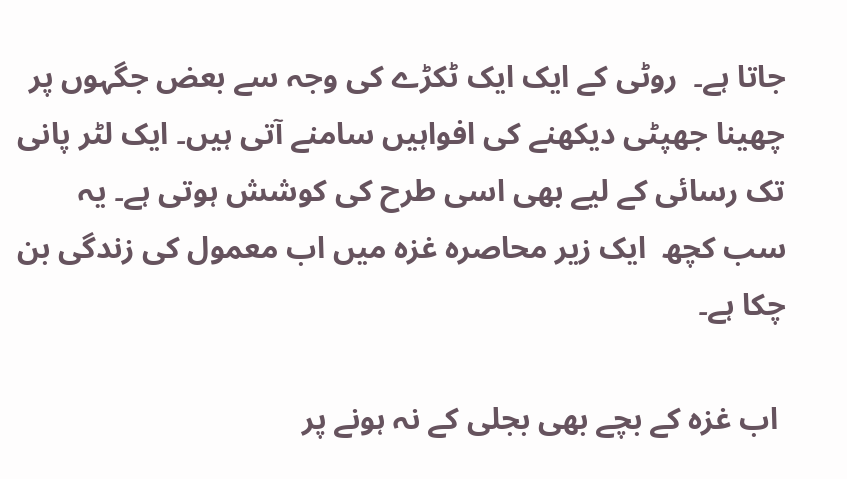جاتا ہے۔  روٹی کے ایک ایک ٹکڑے کی وجہ سے بعض جگہوں پر چھینا جھپٹی دیکھنے کی افواہیں سامنے آتی ہیں۔ ایک لٹر پانی تک رسائی کے لیے بھی اسی طرح کی کوشش ہوتی ہے۔ یہ سب کچھ  ایک زیر محاصرہ غزہ میں اب معمول کی زندگی بن چکا ہے۔

 اب غزہ کے بچے بھی بجلی کے نہ ہونے پر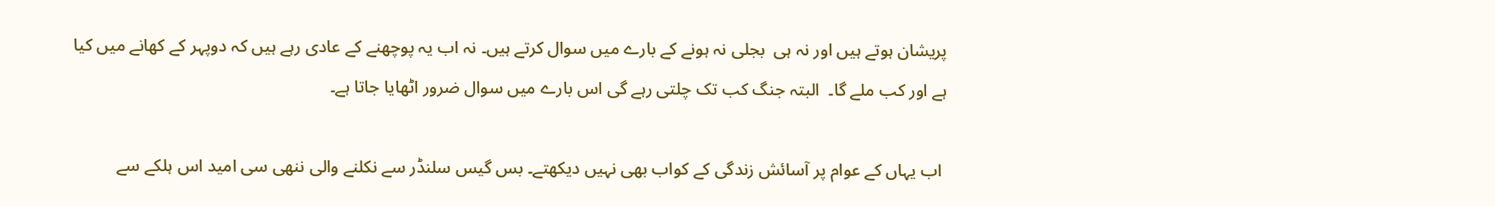پریشان ہوتے ہیں اور نہ ہی  بجلی نہ ہونے کے بارے میں سوال کرتے ہیں۔ نہ اب یہ پوچھنے کے عادی رہے ہیں کہ دوپہر کے کھانے میں کیا  ہے اور کب ملے گا۔  البتہ جنگ کب تک چلتی رہے گی اس بارے میں سوال ضرور اٹھایا جاتا ہے۔

 اب یہاں کے عوام پر آسائش زندگی کے کواب بھی نہیں دیکھتے۔ بس گیس سلنڈر سے نکلنے والی ننھی سی امید اس ہلکے سے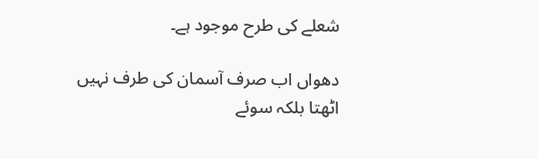شعلے کی طرح موجود ہے۔

دھواں اب صرف آسمان کی طرف نہیں اٹھتا بلکہ سوئے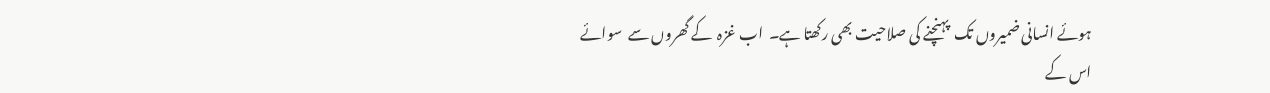ہوئے انسانی ضمیروں تک  پہنچنے کی صلاحیت بھی رکھتا ہے۔  اب غزہ  کے گھروں سے  سوائے اس کے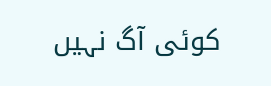کوئی آگ نہیں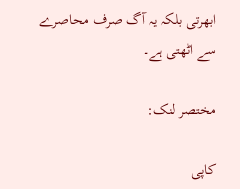ابھرتی بلکہ یہ آگ صرف محاصرے سے اٹھتی ہے۔

مختصر لنک:

کاپی